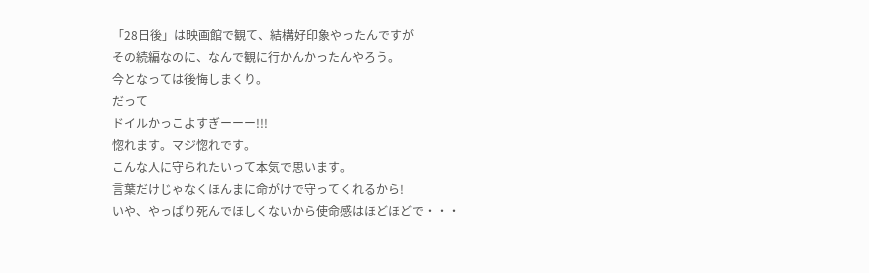「28日後」は映画館で観て、結構好印象やったんですが
その続編なのに、なんで観に行かんかったんやろう。
今となっては後悔しまくり。
だって
ドイルかっこよすぎーーー!!!
惚れます。マジ惚れです。
こんな人に守られたいって本気で思います。
言葉だけじゃなくほんまに命がけで守ってくれるから!
いや、やっぱり死んでほしくないから使命感はほどほどで・・・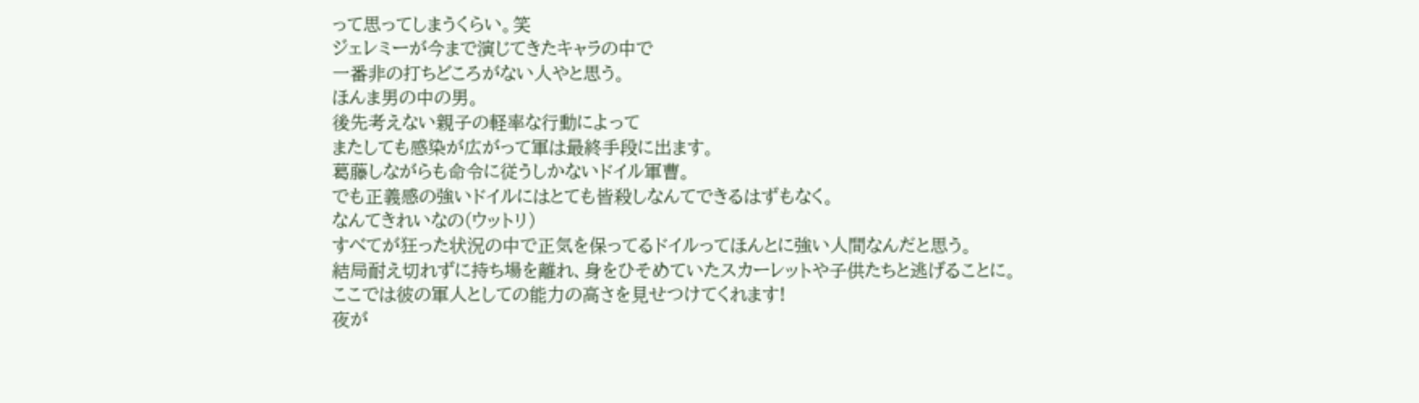って思ってしまうくらい。笑
ジェレミーが今まで演じてきたキャラの中で
一番非の打ちどころがない人やと思う。
ほんま男の中の男。
後先考えない親子の軽率な行動によって
またしても感染が広がって軍は最終手段に出ます。
葛藤しながらも命令に従うしかないドイル軍曹。
でも正義感の強いドイルにはとても皆殺しなんてできるはずもなく。
なんてきれいなの(ウットリ)
すべてが狂った状況の中で正気を保ってるドイルってほんとに強い人間なんだと思う。
結局耐え切れずに持ち場を離れ、身をひそめていたスカーレットや子供たちと逃げることに。
ここでは彼の軍人としての能力の高さを見せつけてくれます!
夜が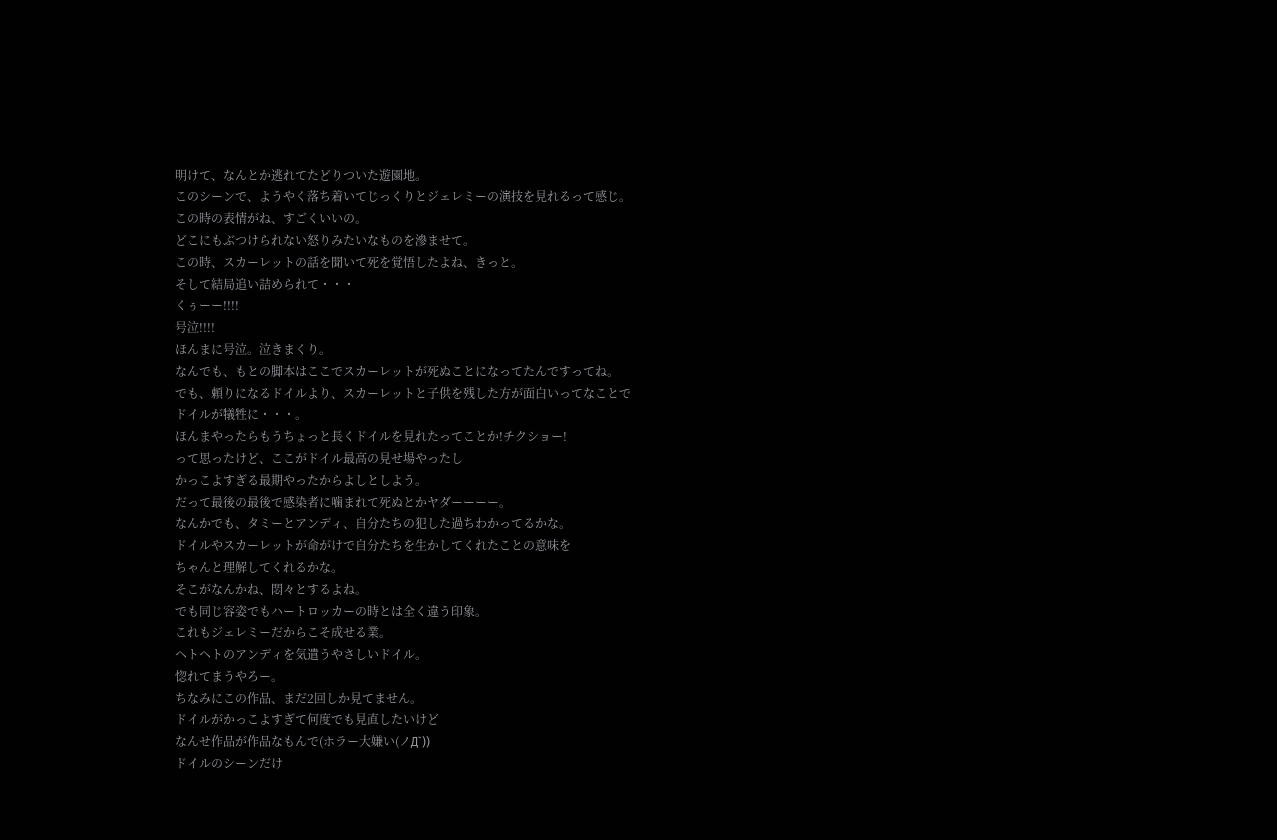明けて、なんとか逃れてたどりついた遊園地。
このシーンで、ようやく落ち着いてじっくりとジェレミーの演技を見れるって感じ。
この時の表情がね、すごくいいの。
どこにもぶつけられない怒りみたいなものを滲ませて。
この時、スカーレットの話を聞いて死を覚悟したよね、きっと。
そして結局追い詰められて・・・
くぅーー!!!!
号泣!!!!
ほんまに号泣。泣きまくり。
なんでも、もとの脚本はここでスカーレットが死ぬことになってたんですってね。
でも、頼りになるドイルより、スカーレットと子供を残した方が面白いってなことで
ドイルが犠牲に・・・。
ほんまやったらもうちょっと長くドイルを見れたってことか!チクショー!
って思ったけど、ここがドイル最高の見せ場やったし
かっこよすぎる最期やったからよしとしよう。
だって最後の最後で感染者に噛まれて死ぬとかヤダーーーー。
なんかでも、タミーとアンディ、自分たちの犯した過ちわかってるかな。
ドイルやスカーレットが命がけで自分たちを生かしてくれたことの意味を
ちゃんと理解してくれるかな。
そこがなんかね、悶々とするよね。
でも同じ容姿でもハートロッカーの時とは全く違う印象。
これもジェレミーだからこそ成せる業。
ヘトヘトのアンディを気遣うやさしいドイル。
惚れてまうやろー。
ちなみにこの作品、まだ2回しか見てません。
ドイルがかっこよすぎて何度でも見直したいけど
なんせ作品が作品なもんで(ホラー大嫌い(ノД`))
ドイルのシーンだけ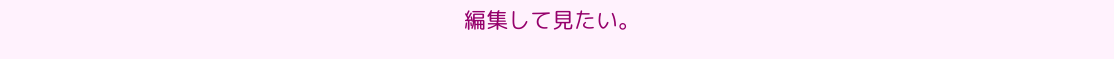編集して見たい。